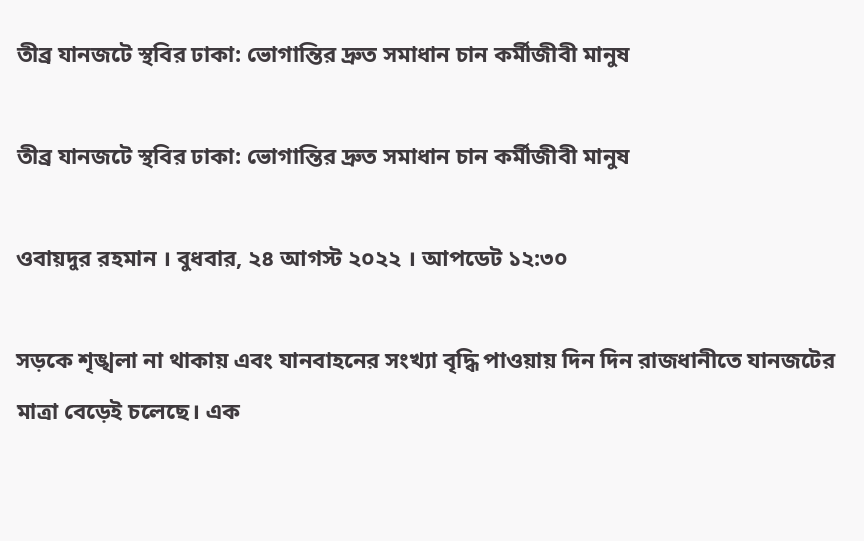তীব্র যানজটে স্থবির ঢাকা: ভোগান্তির দ্রুত সমাধান চান কর্মীজীবী মানুষ

তীব্র যানজটে স্থবির ঢাকা: ভোগান্তির দ্রুত সমাধান চান কর্মীজীবী মানুষ

ওবায়দুর রহমান । বুধবার, ২৪ আগস্ট ২০২২ । আপডেট ১২:৩০

সড়কে শৃঙ্খলা না থাকায় এবং যানবাহনের সংখ্যা বৃদ্ধি পাওয়ায় দিন দিন রাজধানীতে যানজটের মাত্রা বেড়েই চলেছে। এক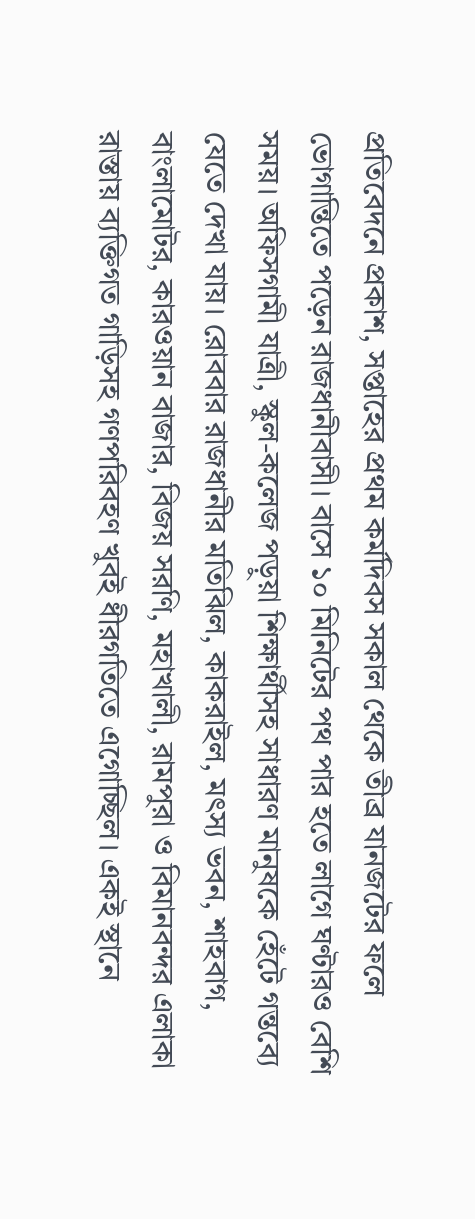প্রতিবেদনে প্রকাশ, সপ্তাহের প্রথম কর্মদিবস সকাল থেকে তীব্র যানজটের ফলে ভোগান্তিতে পড়েন রাজধানীবাসী। বাসে ১০ মিনিটের পথ পার হতে লাগে ঘণ্টারও বেশি সময়। অফিসগামী যাত্রী, স্কুল-কলেজ পড়ুয়া শিক্ষার্থীসহ সাধারণ মানুষকে হেঁটে গন্তব্যে যেতে দেখা যায়। রোববার রাজধানীর মতিঝিল, কাকরাইল, মৎস্য ভবন, শাহবাগ, বাংলামোটর, কারওয়ান বাজার, বিজয় সরণি, মহাখালী, রামপুরা ও বিমানবন্দর এলাকা রাস্তায় ব্যক্তিগত গাড়িসহ গণপরিবহণ খুবই ধীরগতিতে এগোচ্ছিল। একই স্থানে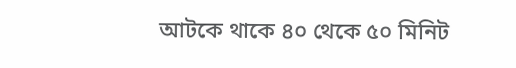আটকে থাকে ৪০ থেকে ৫০ মিনিট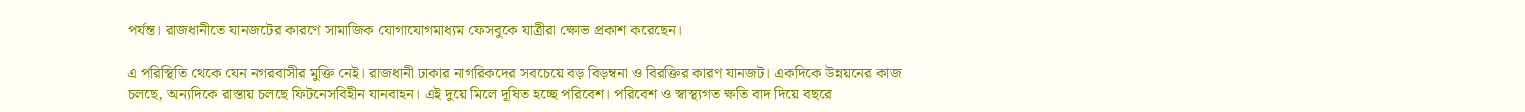পর্যন্ত। রাজধানীতে যানজটের কারণে সামাজিক যোগাযোগমাধ্যম ফেসবুকে যাত্রীরা ক্ষোভ প্রকাশ করেছেন।

এ পরিস্থিতি থেকে যেন নগরবাসীর মুক্তি নেই। রাজধানী ঢাকার নাগরিকদের সবচেয়ে বড় বিড়ম্বনা ও বিরক্তির কারণ যানজট। একদিকে উন্নয়নের কাজ চলছে, অন্যদিকে রাস্তায় চলছে ফিটনেসবিহীন যানবাহন। এই দুয়ে মিলে দূষিত হচ্ছে পরিবেশ। পরিবেশ ও স্বাস্থ্যগত ক্ষতি বাদ দিয়ে বছরে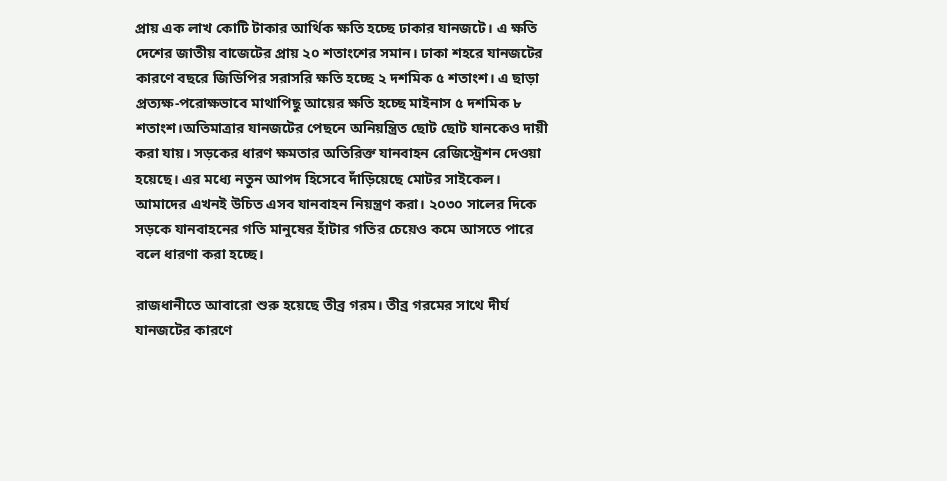প্রায় এক লাখ কোটি টাকার আর্থিক ক্ষতি হচ্ছে ঢাকার যানজটে। এ ক্ষতি দেশের জাতীয় বাজেটের প্রায় ২০ শতাংশের সমান। ঢাকা শহরে যানজটের কারণে বছরে জিডিপির সরাসরি ক্ষতি হচ্ছে ২ দশমিক ৫ শতাংশ। এ ছাড়া প্রত্যক্ষ-পরোক্ষভাবে মাথাপিছু আয়ের ক্ষতি হচ্ছে মাইনাস ৫ দশমিক ৮ শতাংশ।অতিমাত্রার যানজটের পেছনে অনিয়ন্ত্রিত ছোট ছোট যানকেও দায়ী করা যায়। সড়কের ধারণ ক্ষমতার অতিরিক্ত যানবাহন রেজিস্ট্রেশন দেওয়া হয়েছে। এর মধ্যে নতুন আপদ হিসেবে দাঁড়িয়েছে মোটর সাইকেল। আমাদের এখনই উচিত এসব যানবাহন নিয়ন্ত্রণ করা। ২০৩০ সালের দিকে সড়কে যানবাহনের গতি মানুষের হাঁটার গতির চেয়েও কমে আসতে পারে বলে ধারণা করা হচ্ছে।

রাজধানীতে আবারো শুরু হয়েছে তীব্র গরম। তীব্র গরমের সাথে দীর্ঘ যানজটের কারণে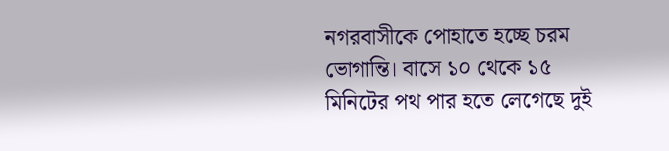নগরবাসীকে পোহাতে হচ্ছে চরম ভোগান্তি। বাসে ১০ থেকে ১৫ মিনিটের পথ পার হতে লেগেছে দুই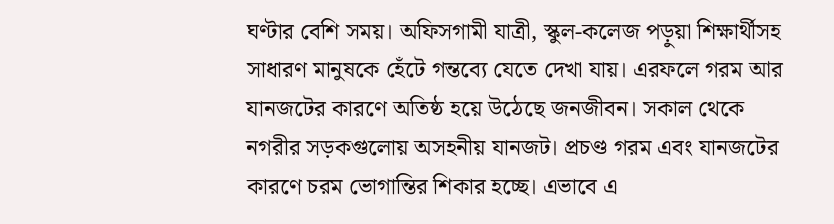ঘণ্টার বেশি সময়। অফিসগামী যাত্রী, স্কুল-কলেজ পড়ুয়া শিক্ষার্থীসহ সাধারণ মানুষকে হেঁটে গন্তব্যে যেতে দেখা যায়। এরফলে গরম আর যানজটের কারণে অতিষ্ঠ হয়ে উঠেছে জনজীবন। সকাল থেকে নগরীর সড়কগুলোয় অসহনীয় যানজট। প্রচণ্ড গরম এবং যানজটের কারণে চরম ভোগান্তির শিকার হচ্ছে। এভাবে এ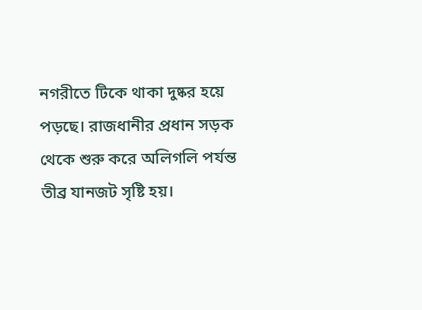নগরীতে টিকে থাকা দুষ্কর হয়ে পড়ছে। রাজধানীর প্রধান সড়ক থেকে শুরু করে অলিগলি পর্যন্ত তীব্র যানজট সৃষ্টি হয়।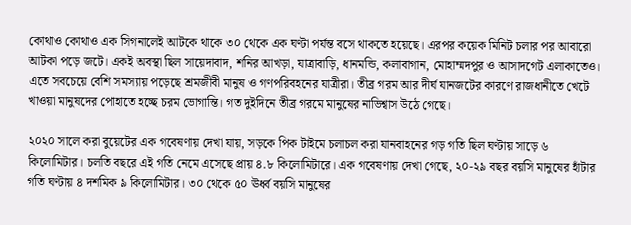কোথাও কোথাও এক সিগনালেই আটকে থাকে ৩০ থেকে এক ঘণ্টা পর্যন্ত বসে থাকতে হয়েছে। এরপর কয়েক মিনিট চলার পর আবারো আটকা পড়ে জটে। একই অবস্থা ছিল সায়েদাবাদ, শনির আখড়া, যাত্রাবাড়ি, ধানমন্ডি, কলাবাগান, মোহাম্মদপুর ও আসাদগেট এলাকাতেও। এতে সবচেয়ে বেশি সমস্যায় পড়েছে শ্রমজীবী মানুষ ও গণপরিবহনের যাত্রীরা। তীব্র গরম আর দীর্ঘ যানজটের কারণে রাজধানীতে খেটে খাওয়া মানুষদের পোহাতে হচ্ছে চরম ভোগান্তি। গত দুইদিনে তীব্র গরমে মানুষের নাভিশ্বাস উঠে গেছে।

২০২০ সালে করা বুয়েটের এক গবেষণায় দেখা যায়, সড়কে পিক টাইমে চলাচল করা যানবাহনের গড় গতি ছিল ঘণ্টায় সাড়ে ৬ কিলোমিটার। চলতি বছরে এই গতি নেমে এসেছে প্রায় ৪.৮ কিলোমিটারে। এক গবেষণায় দেখা গেছে, ২০-২৯ বছর বয়সি মানুষের হাঁটার গতি ঘণ্টায় ৪ দশমিক ৯ কিলোমিটার। ৩০ থেকে ৫০ ঊর্ধ্ব বয়সি মানুষের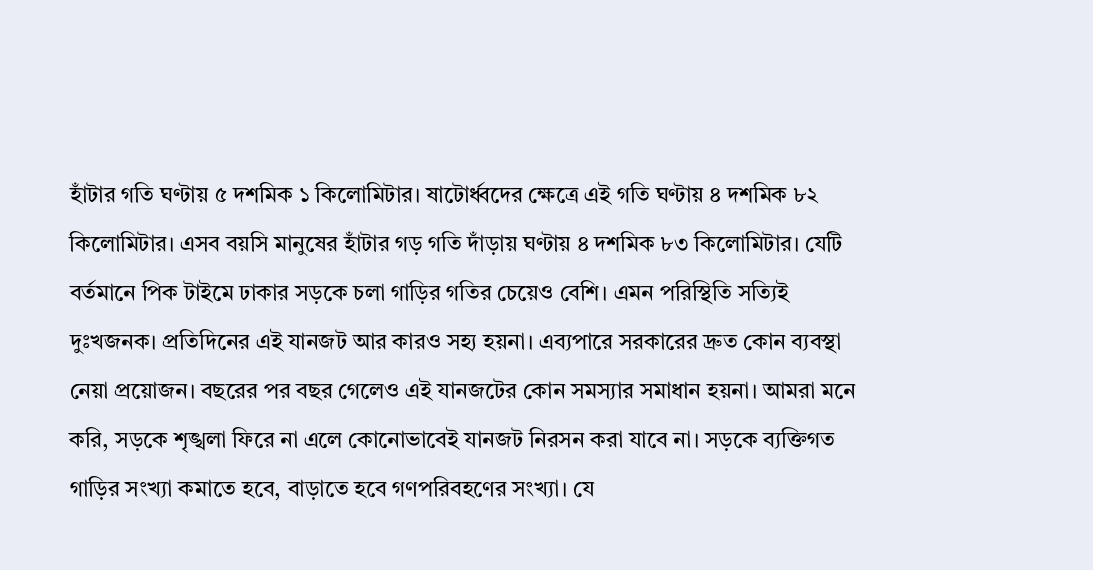হাঁটার গতি ঘণ্টায় ৫ দশমিক ১ কিলোমিটার। ষাটোর্ধ্বদের ক্ষেত্রে এই গতি ঘণ্টায় ৪ দশমিক ৮২ কিলোমিটার। এসব বয়সি মানুষের হাঁটার গড় গতি দাঁড়ায় ঘণ্টায় ৪ দশমিক ৮৩ কিলোমিটার। যেটি বর্তমানে পিক টাইমে ঢাকার সড়কে চলা গাড়ির গতির চেয়েও বেশি। এমন পরিস্থিতি সত্যিই দুঃখজনক। প্রতিদিনের এই যানজট আর কারও সহ্য হয়না। এব্যপারে সরকারের দ্রুত কোন ব্যবস্থা নেয়া প্রয়োজন। বছরের পর বছর গেলেও এই যানজটের কোন সমস্যার সমাধান হয়না। আমরা মনে করি, সড়কে শৃঙ্খলা ফিরে না এলে কোনোভাবেই যানজট নিরসন করা যাবে না। সড়কে ব্যক্তিগত গাড়ির সংখ্যা কমাতে হবে, বাড়াতে হবে গণপরিবহণের সংখ্যা। যে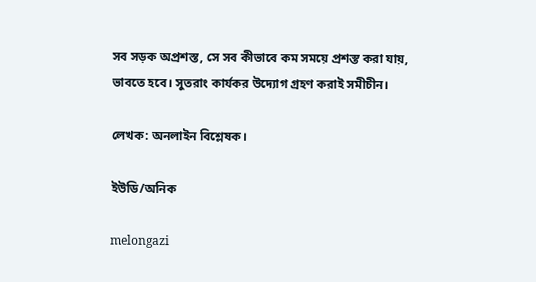সব সড়ক অপ্রশস্ত, সে সব কীভাবে কম সময়ে প্রশস্ত করা যায়, ভাবতে হবে। সুতরাং কার্যকর উদ্যোগ গ্রহণ করাই সমীচীন।

লেখক: অনলাইন বিশ্লেষক।

ইউডি/অনিক

melongazi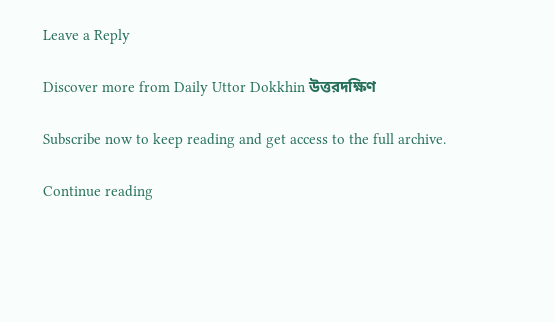Leave a Reply

Discover more from Daily Uttor Dokkhin উত্তরদক্ষিণ

Subscribe now to keep reading and get access to the full archive.

Continue reading